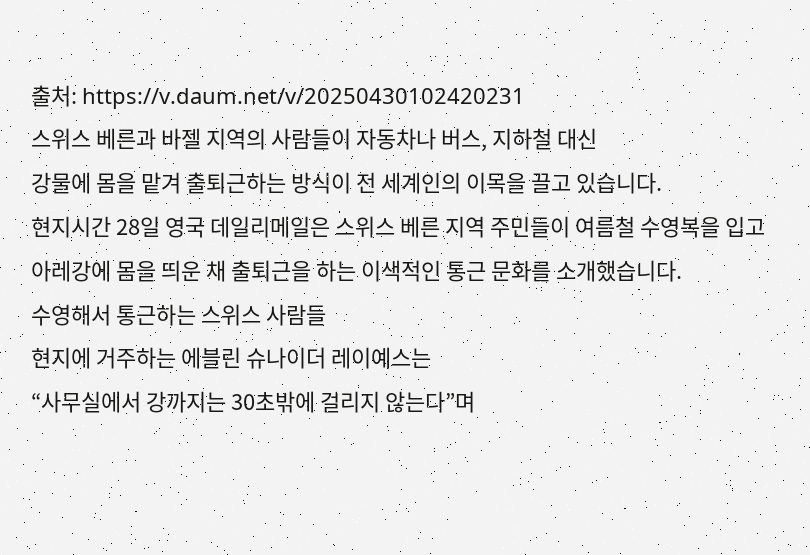출처: https://v.daum.net/v/20250430102420231
스위스 베른과 바젤 지역의 사람들이 자동차나 버스, 지하철 대신
강물에 몸을 맡겨 출퇴근하는 방식이 전 세계인의 이목을 끌고 있습니다.
현지시간 28일 영국 데일리메일은 스위스 베른 지역 주민들이 여름철 수영복을 입고
아레강에 몸을 띄운 채 출퇴근을 하는 이색적인 통근 문화를 소개했습니다.
수영해서 통근하는 스위스 사람들
현지에 거주하는 에블린 슈나이더 레이예스는
“사무실에서 강까지는 30초밖에 걸리지 않는다”며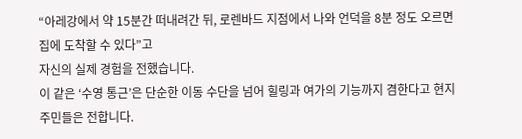“아레강에서 약 15분간 떠내려간 뒤, 로렌바드 지점에서 나와 언덕을 8분 정도 오르면 집에 도착할 수 있다”고
자신의 실제 경험을 전했습니다.
이 같은 ‘수영 통근’은 단순한 이동 수단을 넘어 힐링과 여가의 기능까지 겸한다고 현지 주민들은 전합니다.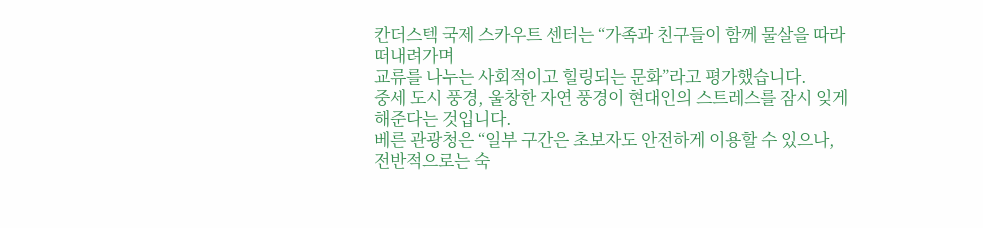칸더스텍 국제 스카우트 센터는 “가족과 친구들이 함께 물살을 따라 떠내려가며
교류를 나누는 사회적이고 힐링되는 문화”라고 평가했습니다.
중세 도시 풍경, 울창한 자연 풍경이 현대인의 스트레스를 잠시 잊게 해준다는 것입니다.
베른 관광청은 “일부 구간은 초보자도 안전하게 이용할 수 있으나,
전반적으로는 숙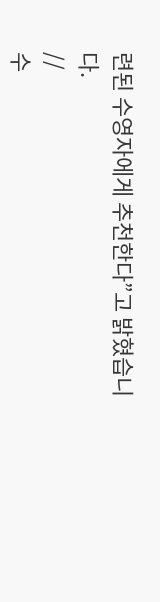련된 수영자에게 추천한다”고 밝혔습니다.
//
수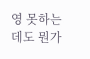영 못하는데도 뭔가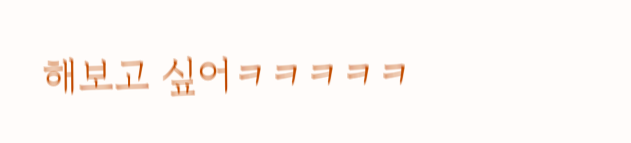해보고 싶어ㅋㅋㅋㅋㅋ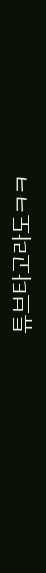튜브타고라도ㅋㅋ